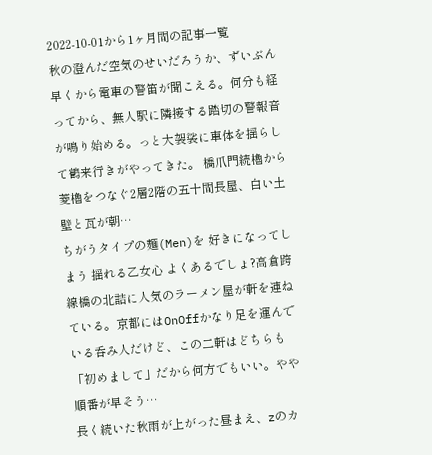2022-10-01から1ヶ月間の記事一覧
秋の澄んだ空気のせいだろうか、ずいぶん早くから電車の警笛が聞こえる。何分も経ってから、無人駅に隣接する踏切の警報音が鳴り始める。っと大袈裟に車体を揺らして鶴来行きがやってきた。 橋爪門続櫓から菱櫓をつなぐ2層2階の五十間長屋、白い土壁と瓦が朝…
ちがうタイプの麺(Men)を 好きになってしまう 揺れる乙女心 よくあるでしょ?高倉跨線橋の北詰に人気のラーメン屋が軒を連ねている。京都にはOnOffかなり足を運んでいる呑み人だけど、この二軒はどちらも「初めまして」だから何方でもいい。やや順番が早そう…
長く続いた秋雨が上がった昼まえ、zのカ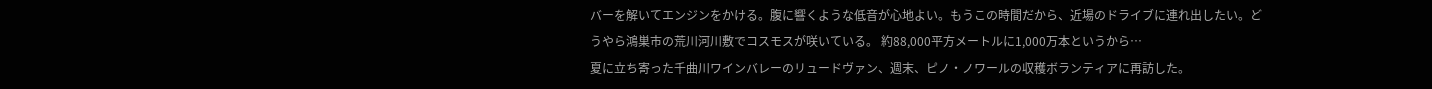バーを解いてエンジンをかける。腹に響くような低音が心地よい。もうこの時間だから、近場のドライブに連れ出したい。どうやら鴻巣市の荒川河川敷でコスモスが咲いている。 約88,000平方メートルに1,000万本というから…
夏に立ち寄った千曲川ワインバレーのリュードヴァン、週末、ピノ・ノワールの収穫ボランティアに再訪した。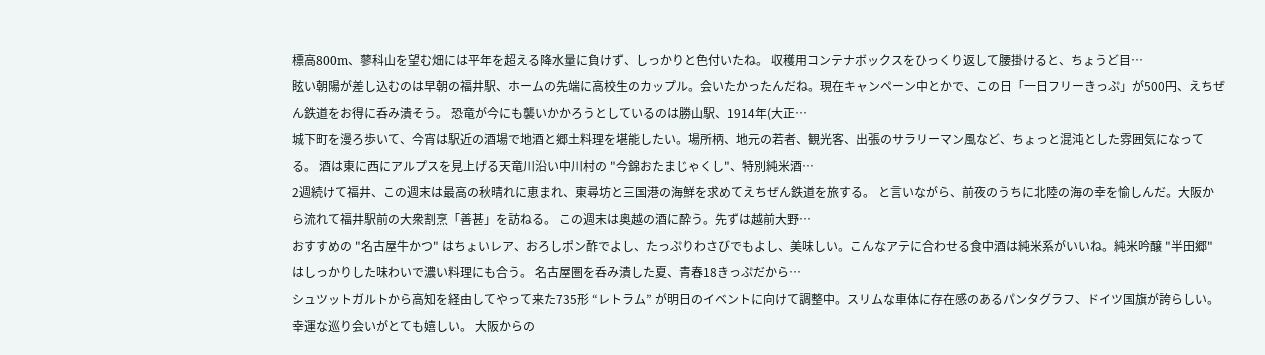標高800m、蓼科山を望む畑には平年を超える降水量に負けず、しっかりと色付いたね。 収穫用コンテナボックスをひっくり返して腰掛けると、ちょうど目…
眩い朝陽が差し込むのは早朝の福井駅、ホームの先端に高校生のカップル。会いたかったんだね。現在キャンペーン中とかで、この日「一日フリーきっぷ」が500円、えちぜん鉄道をお得に呑み潰そう。 恐竜が今にも襲いかかろうとしているのは勝山駅、1914年(大正…
城下町を漫ろ歩いて、今宵は駅近の酒場で地酒と郷土料理を堪能したい。場所柄、地元の若者、観光客、出張のサラリーマン風など、ちょっと混沌とした雰囲気になってる。 酒は東に西にアルプスを見上げる天竜川沿い中川村の "今錦おたまじゃくし"、特別純米酒…
2週続けて福井、この週末は最高の秋晴れに恵まれ、東尋坊と三国港の海鮮を求めてえちぜん鉄道を旅する。 と言いながら、前夜のうちに北陸の海の幸を愉しんだ。大阪から流れて福井駅前の大衆割烹「善甚」を訪ねる。 この週末は奥越の酒に酔う。先ずは越前大野…
おすすめの "名古屋牛かつ" はちょいレア、おろしポン酢でよし、たっぷりわさびでもよし、美味しい。こんなアテに合わせる食中酒は純米系がいいね。純米吟醸 "半田郷" はしっかりした味わいで濃い料理にも合う。 名古屋圏を呑み潰した夏、青春18きっぷだから…
シュツットガルトから高知を経由してやって来た735形 “レトラム” が明日のイベントに向けて調整中。スリムな車体に存在感のあるパンタグラフ、ドイツ国旗が誇らしい。幸運な巡り会いがとても嬉しい。 大阪からの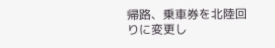帰路、乗車券を北陸回りに変更し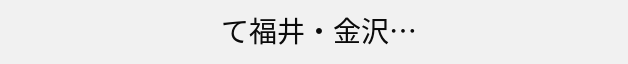て福井・金沢…